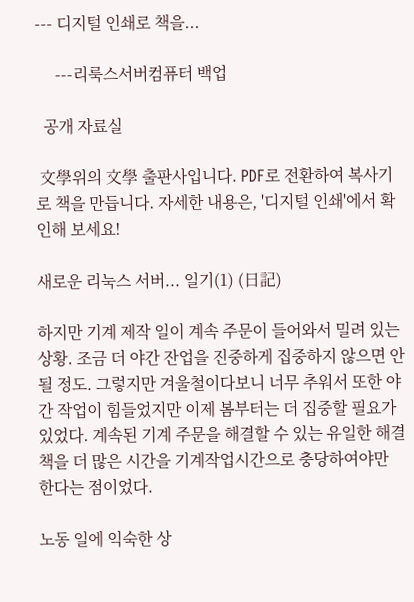--- 디지털 인쇄로 책을...

     ---리룩스서버컴퓨터 백업

  공개 자료실

 文學위의 文學 출판사입니다. PDF로 전환하여 복사기로 책을 만듭니다. 자세한 내용은, '디지털 인쇄'에서 확인해 보세요!

새로운 리눅스 서버... 일기(1) (日記)

하지만 기계 제작 일이 계속 주문이 들어와서 밀려 있는 상황. 조금 더 야간 잔업을 진중하게 집중하지 않으면 안 될 정도. 그렇지만 겨울철이다보니 너무 추워서 또한 야간 작업이 힘들었지만 이제 봄부터는 더 집중할 필요가 있었다. 계속된 기계 주문을 해결할 수 있는 유일한 해결책을 더 많은 시간을 기계작업시간으로 충당하여야만 한다는 점이었다.

노동 일에 익숙한 상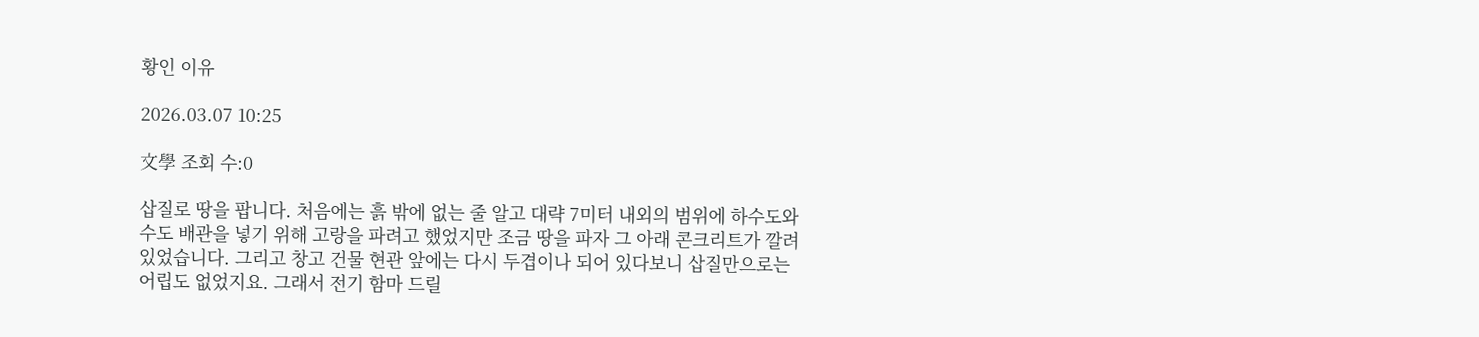황인 이유

2026.03.07 10:25

文學 조회 수:0

삽질로 땅을 팝니다. 처음에는 흙 밖에 없는 줄 알고 대략 7미터 내외의 범위에 하수도와 수도 배관을 넣기 위해 고랑을 파려고 했었지만 조금 땅을 파자 그 아래 콘크리트가 깔려 있었습니다. 그리고 창고 건물 현관 앞에는 다시 두겹이나 되어 있다보니 삽질만으로는 어립도 없었지요. 그래서 전기 함마 드릴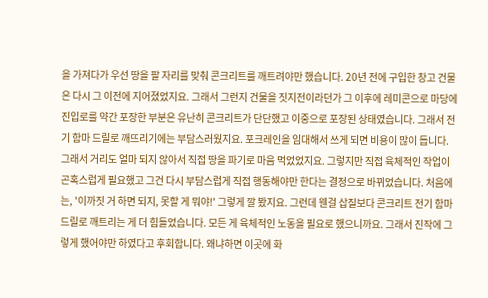을 가져다가 우선 땅을 팔 자리를 맞춰 콘크리트를 깨트려야만 했습니다. 20년 전에 구입한 창고 건물은 다시 그 이전에 지어졌었지요. 그래서 그런지 건물을 짓지전이라던가 그 이후에 레미콘으로 마당에 진입로를 약간 포장한 부분은 유난히 콘크리트가 단단했고 이중으로 포장된 상태였습니다. 그래서 전기 함마 드릴로 깨뜨리기에는 부담스러웠지요. 포크레인을 임대해서 쓰게 되면 비용이 많이 듭니다. 그래서 거리도 얼마 되지 않아서 직접 땅을 파기로 마음 먹었었지요. 그렇지만 직접 육체적인 작업이 곤혹스럽게 필요했고 그건 다시 부담스럽게 직접 행동해야만 한다는 결정으로 바뀌었습니다. 처음에는, '이까짓 거 하면 되지, 못할 게 뭐야!' 그렇게 깔 봤지요. 그런데 웬걸 삽질보다 콘크리트 전기 함마드릴로 깨트리는 게 더 힘들었습니다. 모든 게 육체적인 노동을 필요로 했으니까요. 그래서 진작에 그렇게 했어야만 하였다고 후회합니다. 왜냐하면 이곳에 화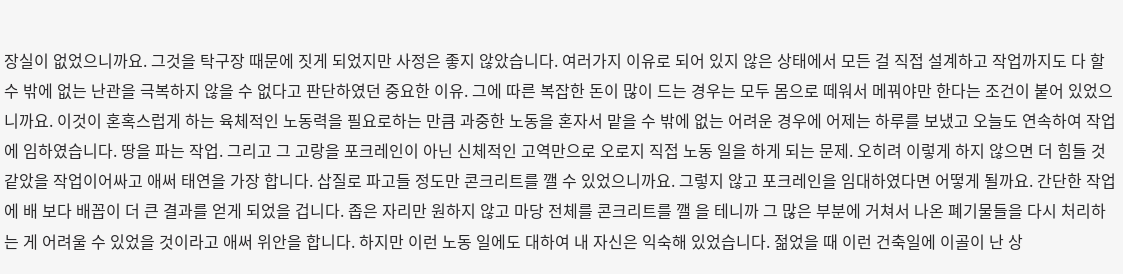장실이 없었으니까요. 그것을 탁구장 때문에 짓게 되었지만 사정은 좋지 않았습니다. 여러가지 이유로 되어 있지 않은 상태에서 모든 걸 직접 설계하고 작업까지도 다 할 수 밖에 없는 난관을 극복하지 않을 수 없다고 판단하였던 중요한 이유. 그에 따른 복잡한 돈이 많이 드는 경우는 모두 몸으로 떼워서 메꿔야만 한다는 조건이 붙어 있었으니까요. 이것이 혼혹스럽게 하는 육체적인 노동력을 필요로하는 만큼 과중한 노동을 혼자서 맡을 수 밖에 없는 어려운 경우에 어제는 하루를 보냈고 오늘도 연속하여 작업에 임하였습니다. 땅을 파는 작업. 그리고 그 고랑을 포크레인이 아닌 신체적인 고역만으로 오로지 직접 노동 일을 하게 되는 문제. 오히려 이렇게 하지 않으면 더 힘들 것 같았을 작업이어싸고 애써 태연을 가장 합니다. 삽질로 파고들 정도만 콘크리트를 깰 수 있었으니까요. 그렇지 않고 포크레인을 임대하였다면 어떻게 될까요. 간단한 작업에 배 보다 배꼽이 더 큰 결과를 얻게 되었을 겁니다. 좁은 자리만 원하지 않고 마당 전체를 콘크리트를 깰 을 테니까 그 많은 부분에 거쳐서 나온 폐기물들을 다시 처리하는 게 어려울 수 있었을 것이라고 애써 위안을 합니다. 하지만 이런 노동 일에도 대하여 내 자신은 익숙해 있었습니다. 젊었을 때 이런 건축일에 이골이 난 상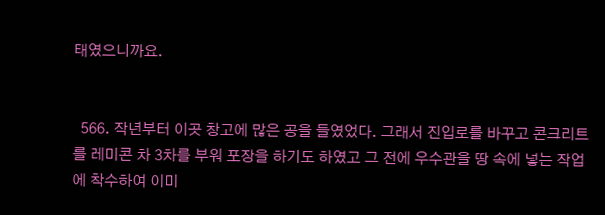태였으니까요.


  566. 작년부터 이곳 창고에 많은 공을 들였었다. 그래서 진입로를 바꾸고 콘크리트를 레미콘 차 3차를 부워 포장을 하기도 하였고 그 전에 우수관을 땅 속에 넣는 작업에 착수하여 이미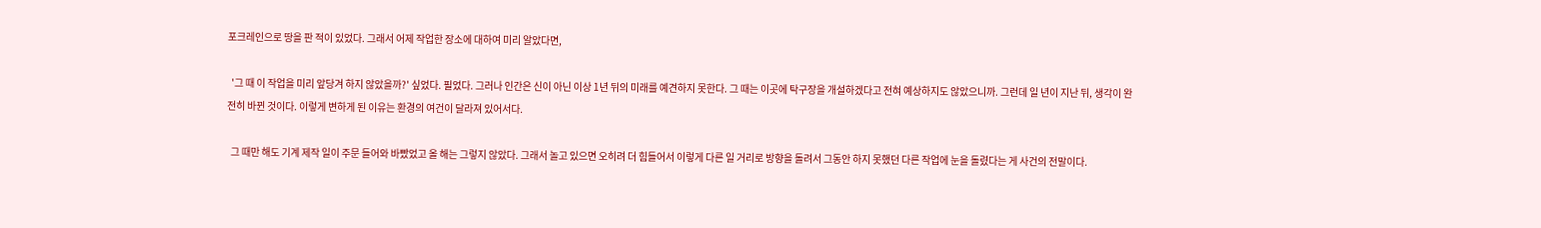포크레인으로 땅을 판 적이 있었다. 그래서 어제 작업한 장소에 대하여 미리 알았다면,

  '그 때 이 작업을 미리 앞당겨 하지 않았을까?' 싶었다. 필었다. 그러나 인간은 신이 아닌 이상 1년 뒤의 미래를 예견하지 못한다. 그 때는 이곳에 탁구장을 개설하겠다고 전혀 예상하지도 않았으니까. 그런데 일 년이 지난 뒤, 생각이 완전히 바뀐 것이다. 이렇게 변하게 된 이유는 환경의 여건이 달라져 있어서다.

  그 때만 해도 기계 제작 일이 주문 들어와 바빴었고 올 해는 그렇지 않았다. 그래서 놀고 있으면 오히려 더 힘들어서 이렇게 다른 일 거리로 방향을 돌려서 그동안 하지 못했던 다른 작업에 눈을 돌렸다는 게 사건의 전말이다.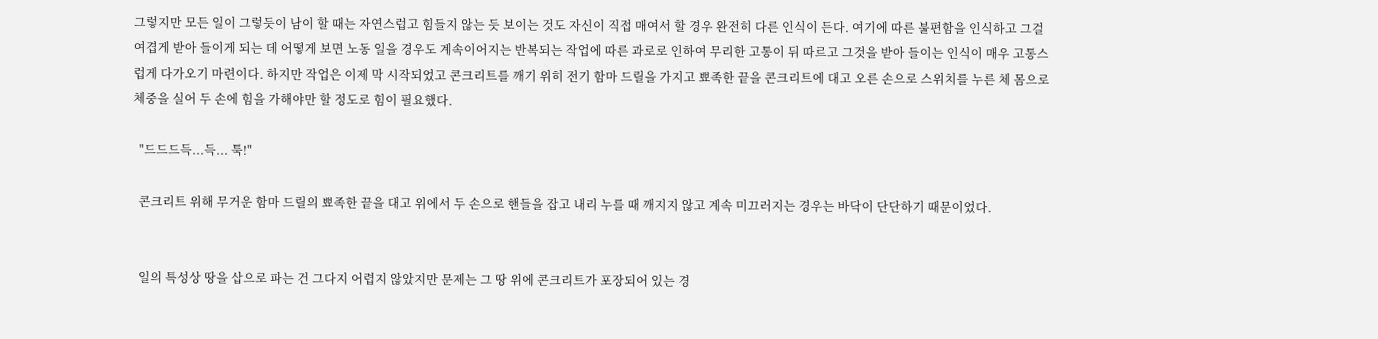그렇지만 모든 일이 그렇듯이 남이 할 때는 자연스럽고 힘들지 않는 듯 보이는 것도 자신이 직접 매여서 할 경우 완전히 다른 인식이 든다. 여기에 따른 불편함을 인식하고 그걸 여겹게 받아 들이게 되는 데 어떻게 보면 노동 일을 경우도 계속이어지는 반복되는 작업에 따른 과로로 인하여 무리한 고통이 뒤 따르고 그것을 받아 들이는 인식이 매우 고통스럽게 다가오기 마련이다. 하지만 작업은 이제 막 시작되었고 콘크리트를 깨기 위히 전기 함마 드릴을 가지고 뾰족한 끝을 콘크리트에 대고 오른 손으로 스위치를 누른 체 몸으로 체중을 실어 두 손에 힘을 가해야만 할 정도로 힘이 필요했다.

  "드드드득...득... 툭!"

  콘크리트 위해 무거운 함마 드릴의 뾰족한 끝을 대고 위에서 두 손으로 핸들을 잡고 내리 누를 때 깨지지 않고 계속 미끄러지는 경우는 바닥이 단단하기 때문이었다.


  일의 특성상 땅을 삽으로 파는 건 그다지 어렵지 않았지만 문제는 그 땅 위에 콘크리트가 포장되어 있는 경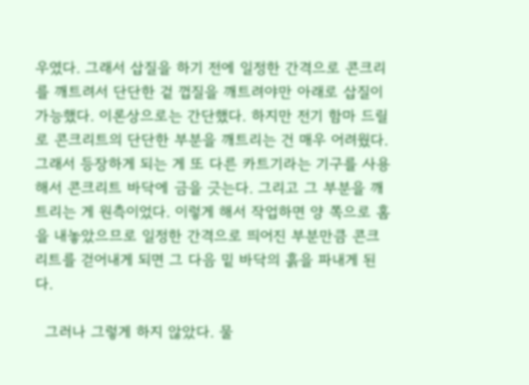우였다. 그래서 삽질을 하기 전에 일정한 간격으로 콘크리를 깨트려서 단단한 겉 껍질을 깨트려야만 아래로 삽질이 가능했다. 이론상으로는 간단했다. 하지만 전기 함마 드릴로 콘크리트의 단단한 부분을 깨트리는 건 매우 어려웠다. 그래서 등장하게 되는 게 또 다른 카트기라는 기구를 사용해서 콘크리트 바닥에 금을 긋는다. 그리고 그 부분을 깨트리는 게 원측이었다. 이렇게 해서 작업하면 양 쪽으로 홈을 내놓았으므로 일정한 간격으로 띄어진 부분만큼 콘크리트를 걷어내게 되면 그 다음 밑 바닥의 흙을 파내게 된다.

  그러나 그렇게 하지 않았다. 물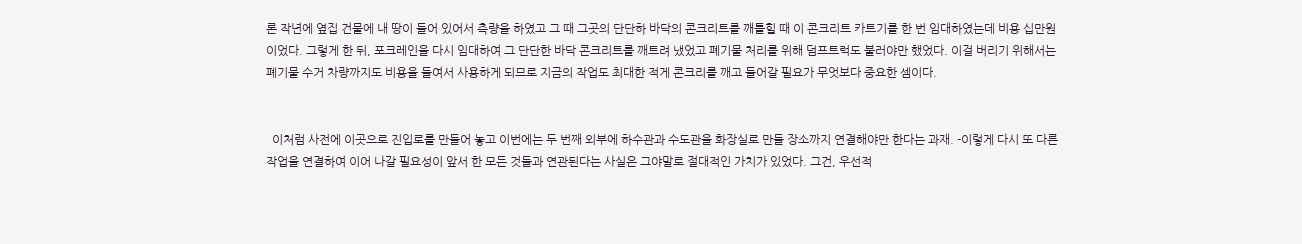론 작년에 옆집 건물에 내 땅이 들어 있어서 측량을 하였고 그 때 그곳의 단단하 바닥의 콘크리트를 깨틀힐 때 이 콘크리트 카트기를 한 번 임대하였는데 비용 십만원이었다. 그렇게 한 뒤, 포크레인을 다시 임대하여 그 단단한 바닥 콘크리트를 깨트려 냈었고 폐기물 처리를 위해 덤프트럭도 불러야만 했었다. 이걸 버리기 위해서는 폐기물 수거 차량까지도 비용을 들여서 사용하게 되므로 지금의 작업도 최대한 적게 콘크리를 깨고 들어갈 필요가 무엇보다 중요한 셈이다.


  이처럼 사전에 이곳으로 진입로를 만들어 놓고 이번에는 두 번째 외부에 하수관과 수도관을 화장실로 만들 장소까지 연결해야만 한다는 과재. -이렇게 다시 또 다른 작업을 연결하여 이어 나갈 필요성이 앞서 한 모든 것들과 연관된다는 사실은 그야말로 절대적인 가치가 있었다. 그건, 우선적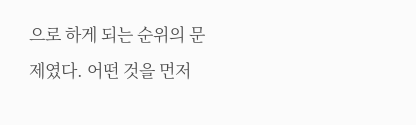으로 하게 되는 순위의 문제였다. 어떤 것을 먼저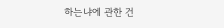하는냐에 관한 건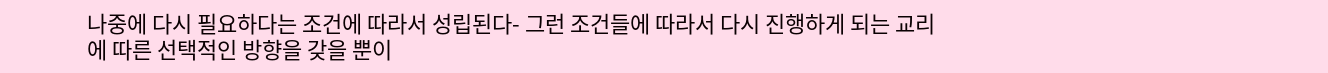나중에 다시 필요하다는 조건에 따라서 성립된다- 그런 조건들에 따라서 다시 진행하게 되는 교리에 따른 선택적인 방향을 갖을 뿐이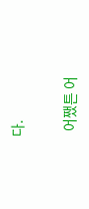다.


  어쨌튼 어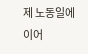제 노동일에 이어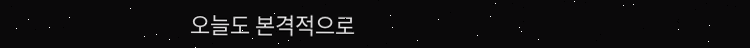오늘도 본격적으로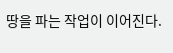땅을 파는 작업이 이어진다.